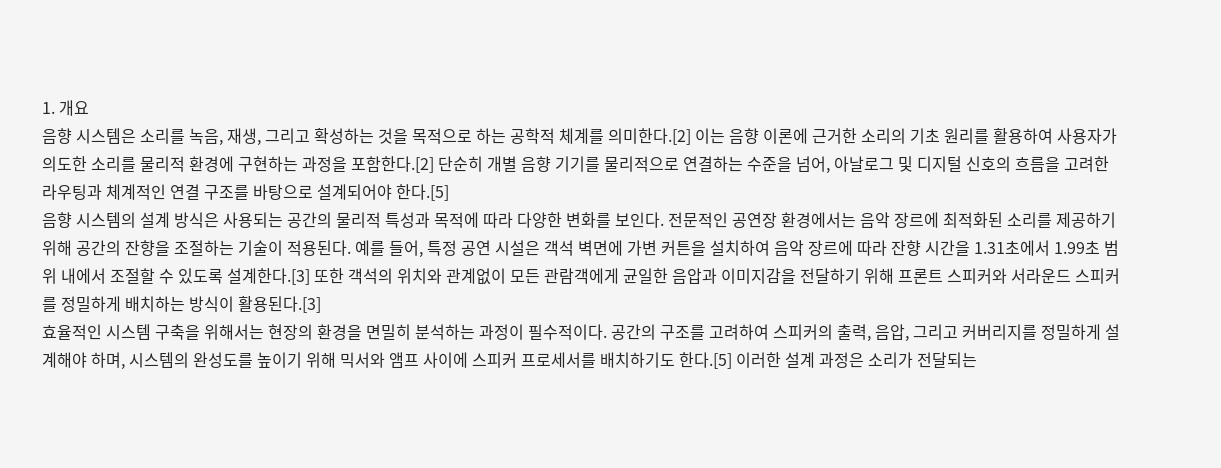1. 개요
음향 시스템은 소리를 녹음, 재생, 그리고 확성하는 것을 목적으로 하는 공학적 체계를 의미한다.[2] 이는 음향 이론에 근거한 소리의 기초 원리를 활용하여 사용자가 의도한 소리를 물리적 환경에 구현하는 과정을 포함한다.[2] 단순히 개별 음향 기기를 물리적으로 연결하는 수준을 넘어, 아날로그 및 디지털 신호의 흐름을 고려한 라우팅과 체계적인 연결 구조를 바탕으로 설계되어야 한다.[5]
음향 시스템의 설계 방식은 사용되는 공간의 물리적 특성과 목적에 따라 다양한 변화를 보인다. 전문적인 공연장 환경에서는 음악 장르에 최적화된 소리를 제공하기 위해 공간의 잔향을 조절하는 기술이 적용된다. 예를 들어, 특정 공연 시설은 객석 벽면에 가변 커튼을 설치하여 음악 장르에 따라 잔향 시간을 1.31초에서 1.99초 범위 내에서 조절할 수 있도록 설계한다.[3] 또한 객석의 위치와 관계없이 모든 관람객에게 균일한 음압과 이미지감을 전달하기 위해 프론트 스피커와 서라운드 스피커를 정밀하게 배치하는 방식이 활용된다.[3]
효율적인 시스템 구축을 위해서는 현장의 환경을 면밀히 분석하는 과정이 필수적이다. 공간의 구조를 고려하여 스피커의 출력, 음압, 그리고 커버리지를 정밀하게 설계해야 하며, 시스템의 완성도를 높이기 위해 믹서와 앰프 사이에 스피커 프로세서를 배치하기도 한다.[5] 이러한 설계 과정은 소리가 전달되는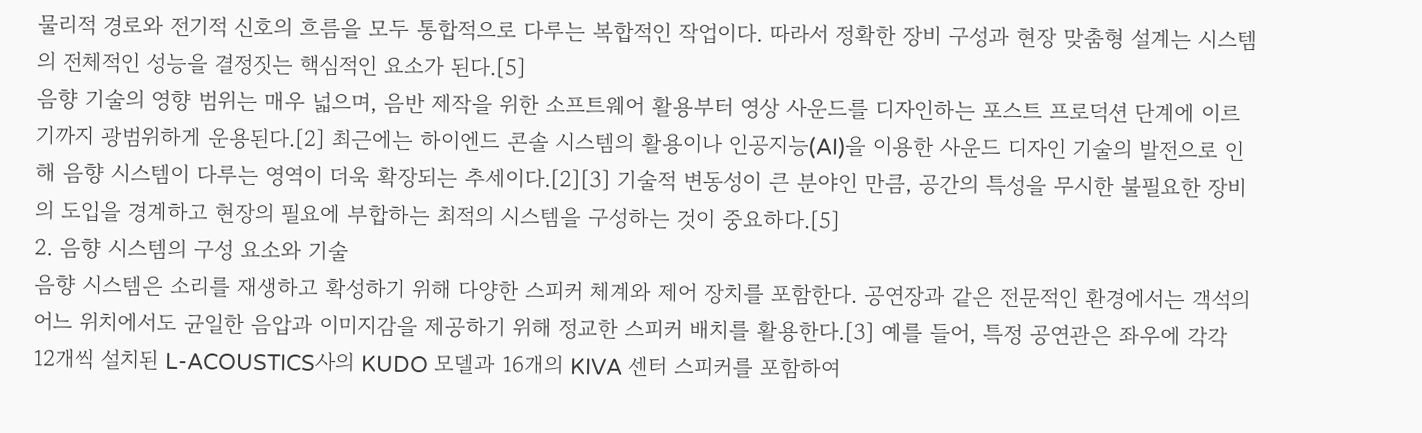물리적 경로와 전기적 신호의 흐름을 모두 통합적으로 다루는 복합적인 작업이다. 따라서 정확한 장비 구성과 현장 맞춤형 설계는 시스템의 전체적인 성능을 결정짓는 핵심적인 요소가 된다.[5]
음향 기술의 영향 범위는 매우 넓으며, 음반 제작을 위한 소프트웨어 활용부터 영상 사운드를 디자인하는 포스트 프로덕션 단계에 이르기까지 광범위하게 운용된다.[2] 최근에는 하이엔드 콘솔 시스템의 활용이나 인공지능(AI)을 이용한 사운드 디자인 기술의 발전으로 인해 음향 시스템이 다루는 영역이 더욱 확장되는 추세이다.[2][3] 기술적 변동성이 큰 분야인 만큼, 공간의 특성을 무시한 불필요한 장비의 도입을 경계하고 현장의 필요에 부합하는 최적의 시스템을 구성하는 것이 중요하다.[5]
2. 음향 시스템의 구성 요소와 기술
음향 시스템은 소리를 재생하고 확성하기 위해 다양한 스피커 체계와 제어 장치를 포함한다. 공연장과 같은 전문적인 환경에서는 객석의 어느 위치에서도 균일한 음압과 이미지감을 제공하기 위해 정교한 스피커 배치를 활용한다.[3] 예를 들어, 특정 공연관은 좌우에 각각 12개씩 설치된 L-ACOUSTICS사의 KUDO 모델과 16개의 KIVA 센터 스피커를 포함하여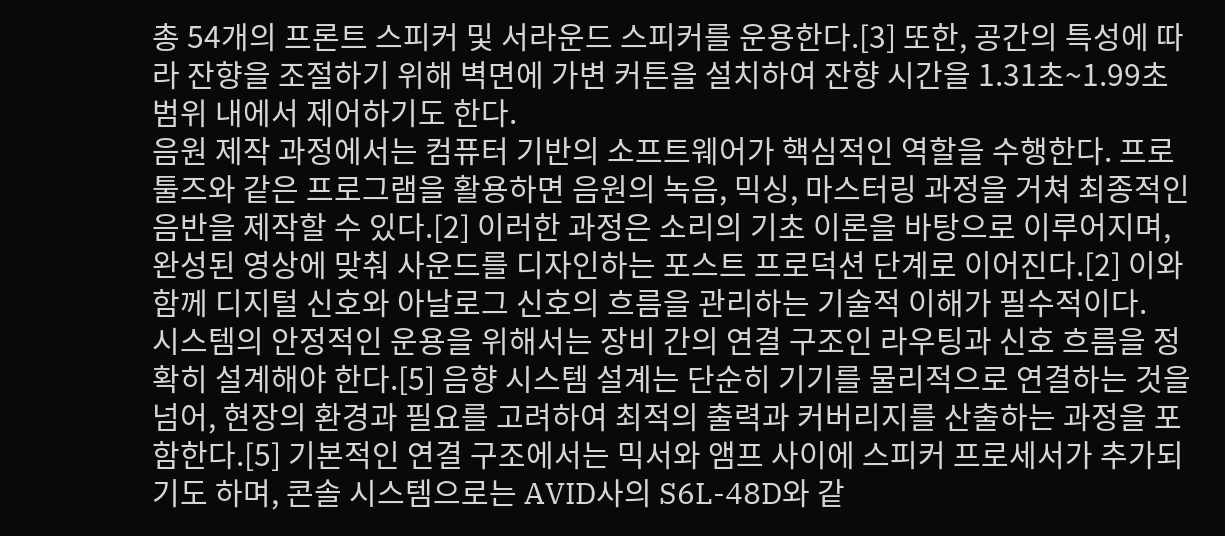총 54개의 프론트 스피커 및 서라운드 스피커를 운용한다.[3] 또한, 공간의 특성에 따라 잔향을 조절하기 위해 벽면에 가변 커튼을 설치하여 잔향 시간을 1.31초~1.99초 범위 내에서 제어하기도 한다.
음원 제작 과정에서는 컴퓨터 기반의 소프트웨어가 핵심적인 역할을 수행한다. 프로툴즈와 같은 프로그램을 활용하면 음원의 녹음, 믹싱, 마스터링 과정을 거쳐 최종적인 음반을 제작할 수 있다.[2] 이러한 과정은 소리의 기초 이론을 바탕으로 이루어지며, 완성된 영상에 맞춰 사운드를 디자인하는 포스트 프로덕션 단계로 이어진다.[2] 이와 함께 디지털 신호와 아날로그 신호의 흐름을 관리하는 기술적 이해가 필수적이다.
시스템의 안정적인 운용을 위해서는 장비 간의 연결 구조인 라우팅과 신호 흐름을 정확히 설계해야 한다.[5] 음향 시스템 설계는 단순히 기기를 물리적으로 연결하는 것을 넘어, 현장의 환경과 필요를 고려하여 최적의 출력과 커버리지를 산출하는 과정을 포함한다.[5] 기본적인 연결 구조에서는 믹서와 앰프 사이에 스피커 프로세서가 추가되기도 하며, 콘솔 시스템으로는 AVID사의 S6L-48D와 같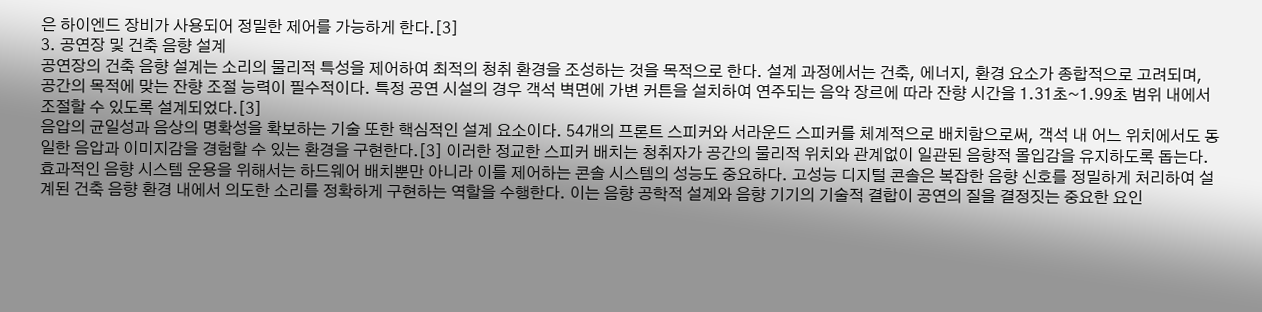은 하이엔드 장비가 사용되어 정밀한 제어를 가능하게 한다.[3]
3. 공연장 및 건축 음향 설계
공연장의 건축 음향 설계는 소리의 물리적 특성을 제어하여 최적의 청취 환경을 조성하는 것을 목적으로 한다. 설계 과정에서는 건축, 에너지, 환경 요소가 종합적으로 고려되며, 공간의 목적에 맞는 잔향 조절 능력이 필수적이다. 특정 공연 시설의 경우 객석 벽면에 가변 커튼을 설치하여 연주되는 음악 장르에 따라 잔향 시간을 1.31초~1.99초 범위 내에서 조절할 수 있도록 설계되었다.[3]
음압의 균일성과 음상의 명확성을 확보하는 기술 또한 핵심적인 설계 요소이다. 54개의 프론트 스피커와 서라운드 스피커를 체계적으로 배치함으로써, 객석 내 어느 위치에서도 동일한 음압과 이미지감을 경험할 수 있는 환경을 구현한다.[3] 이러한 정교한 스피커 배치는 청취자가 공간의 물리적 위치와 관계없이 일관된 음향적 몰입감을 유지하도록 돕는다.
효과적인 음향 시스템 운용을 위해서는 하드웨어 배치뿐만 아니라 이를 제어하는 콘솔 시스템의 성능도 중요하다. 고성능 디지털 콘솔은 복잡한 음향 신호를 정밀하게 처리하여 설계된 건축 음향 환경 내에서 의도한 소리를 정확하게 구현하는 역할을 수행한다. 이는 음향 공학적 설계와 음향 기기의 기술적 결합이 공연의 질을 결정짓는 중요한 요인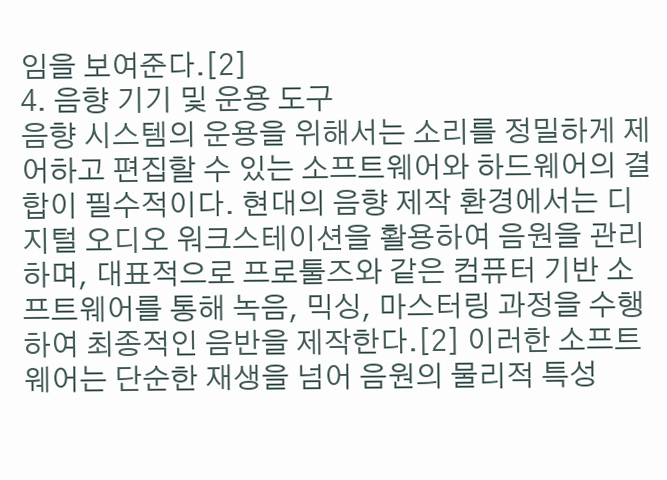임을 보여준다.[2]
4. 음향 기기 및 운용 도구
음향 시스템의 운용을 위해서는 소리를 정밀하게 제어하고 편집할 수 있는 소프트웨어와 하드웨어의 결합이 필수적이다. 현대의 음향 제작 환경에서는 디지털 오디오 워크스테이션을 활용하여 음원을 관리하며, 대표적으로 프로툴즈와 같은 컴퓨터 기반 소프트웨어를 통해 녹음, 믹싱, 마스터링 과정을 수행하여 최종적인 음반을 제작한다.[2] 이러한 소프트웨어는 단순한 재생을 넘어 음원의 물리적 특성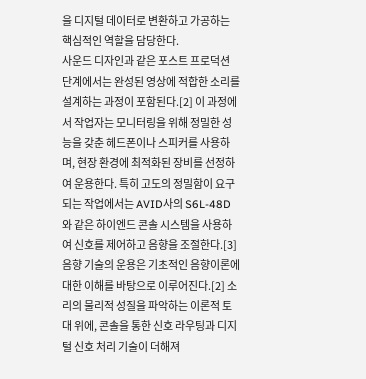을 디지털 데이터로 변환하고 가공하는 핵심적인 역할을 담당한다.
사운드 디자인과 같은 포스트 프로덕션 단계에서는 완성된 영상에 적합한 소리를 설계하는 과정이 포함된다.[2] 이 과정에서 작업자는 모니터링을 위해 정밀한 성능을 갖춘 헤드폰이나 스피커를 사용하며, 현장 환경에 최적화된 장비를 선정하여 운용한다. 특히 고도의 정밀함이 요구되는 작업에서는 AVID사의 S6L-48D와 같은 하이엔드 콘솔 시스템을 사용하여 신호를 제어하고 음향을 조절한다.[3]
음향 기술의 운용은 기초적인 음향이론에 대한 이해를 바탕으로 이루어진다.[2] 소리의 물리적 성질을 파악하는 이론적 토대 위에, 콘솔을 통한 신호 라우팅과 디지털 신호 처리 기술이 더해져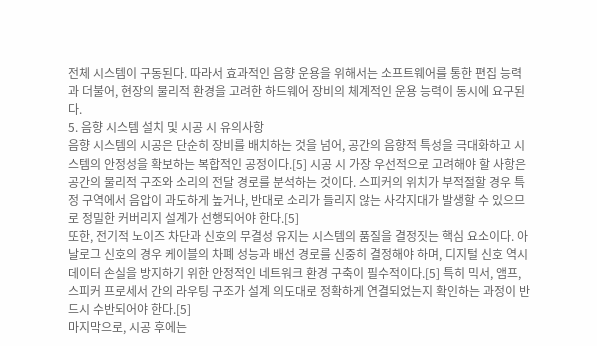전체 시스템이 구동된다. 따라서 효과적인 음향 운용을 위해서는 소프트웨어를 통한 편집 능력과 더불어, 현장의 물리적 환경을 고려한 하드웨어 장비의 체계적인 운용 능력이 동시에 요구된다.
5. 음향 시스템 설치 및 시공 시 유의사항
음향 시스템의 시공은 단순히 장비를 배치하는 것을 넘어, 공간의 음향적 특성을 극대화하고 시스템의 안정성을 확보하는 복합적인 공정이다.[5] 시공 시 가장 우선적으로 고려해야 할 사항은 공간의 물리적 구조와 소리의 전달 경로를 분석하는 것이다. 스피커의 위치가 부적절할 경우 특정 구역에서 음압이 과도하게 높거나, 반대로 소리가 들리지 않는 사각지대가 발생할 수 있으므로 정밀한 커버리지 설계가 선행되어야 한다.[5]
또한, 전기적 노이즈 차단과 신호의 무결성 유지는 시스템의 품질을 결정짓는 핵심 요소이다. 아날로그 신호의 경우 케이블의 차폐 성능과 배선 경로를 신중히 결정해야 하며, 디지털 신호 역시 데이터 손실을 방지하기 위한 안정적인 네트워크 환경 구축이 필수적이다.[5] 특히 믹서, 앰프, 스피커 프로세서 간의 라우팅 구조가 설계 의도대로 정확하게 연결되었는지 확인하는 과정이 반드시 수반되어야 한다.[5]
마지막으로, 시공 후에는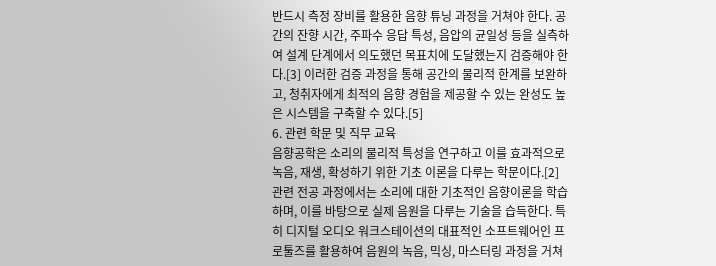반드시 측정 장비를 활용한 음향 튜닝 과정을 거쳐야 한다. 공간의 잔향 시간, 주파수 응답 특성, 음압의 균일성 등을 실측하여 설계 단계에서 의도했던 목표치에 도달했는지 검증해야 한다.[3] 이러한 검증 과정을 통해 공간의 물리적 한계를 보완하고, 청취자에게 최적의 음향 경험을 제공할 수 있는 완성도 높은 시스템을 구축할 수 있다.[5]
6. 관련 학문 및 직무 교육
음향공학은 소리의 물리적 특성을 연구하고 이를 효과적으로 녹음, 재생, 확성하기 위한 기초 이론을 다루는 학문이다.[2] 관련 전공 과정에서는 소리에 대한 기초적인 음향이론을 학습하며, 이를 바탕으로 실제 음원을 다루는 기술을 습득한다. 특히 디지털 오디오 워크스테이션의 대표적인 소프트웨어인 프로툴즈를 활용하여 음원의 녹음, 믹싱, 마스터링 과정을 거쳐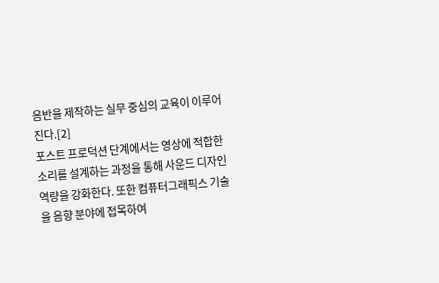음반을 제작하는 실무 중심의 교육이 이루어진다.[2]
포스트 프로덕션 단계에서는 영상에 적합한 소리를 설계하는 과정을 통해 사운드 디자인 역량을 강화한다. 또한 컴퓨터그래픽스 기술을 음향 분야에 접목하여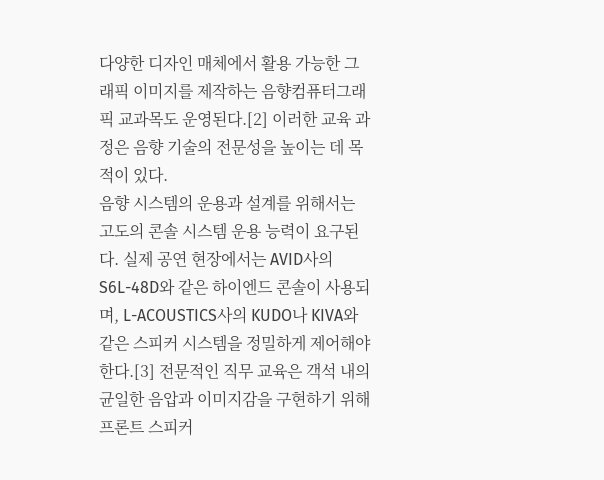다양한 디자인 매체에서 활용 가능한 그래픽 이미지를 제작하는 음향컴퓨터그래픽 교과목도 운영된다.[2] 이러한 교육 과정은 음향 기술의 전문성을 높이는 데 목적이 있다.
음향 시스템의 운용과 설계를 위해서는 고도의 콘솔 시스템 운용 능력이 요구된다. 실제 공연 현장에서는 AVID사의 S6L-48D와 같은 하이엔드 콘솔이 사용되며, L-ACOUSTICS사의 KUDO나 KIVA와 같은 스피커 시스템을 정밀하게 제어해야 한다.[3] 전문적인 직무 교육은 객석 내의 균일한 음압과 이미지감을 구현하기 위해 프론트 스피커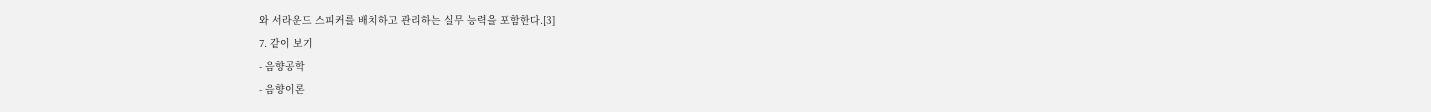와 서라운드 스피커를 배치하고 관리하는 실무 능력을 포함한다.[3]
7. 같이 보기
- 음향공학
- 음향이론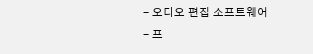- 오디오 편집 소프트웨어
- 프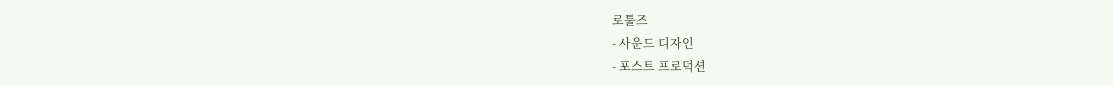로툴즈
- 사운드 디자인
- 포스트 프로덕션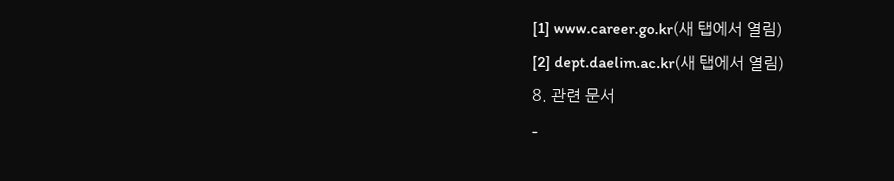[1] www.career.go.kr(새 탭에서 열림)
[2] dept.daelim.ac.kr(새 탭에서 열림)
8. 관련 문서
-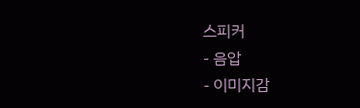스피커
- 음압
- 이미지감